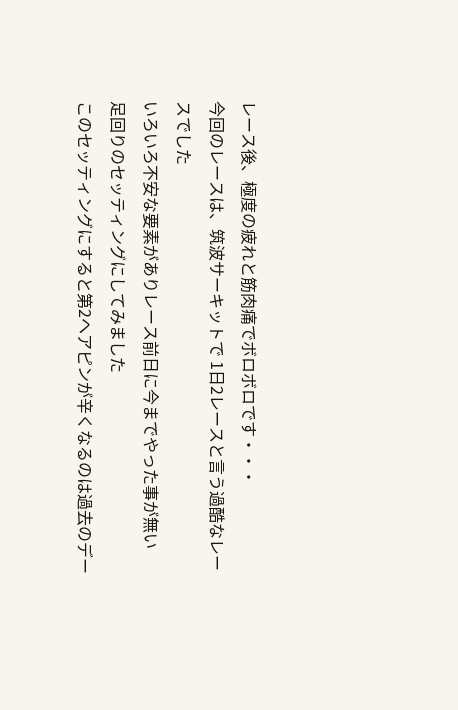レース後、極度の疲れと筋肉痛でボロボロです・・・
今回のレースは、筑波サーキットで 1日2レースと言う過酷なレースでした
いろいろ不安な要素がありレース前日に今までやった事が無い
足回りのセッティングにしてみました
このセッティングにすると第2ヘアピンが辛くなるのは過去のデー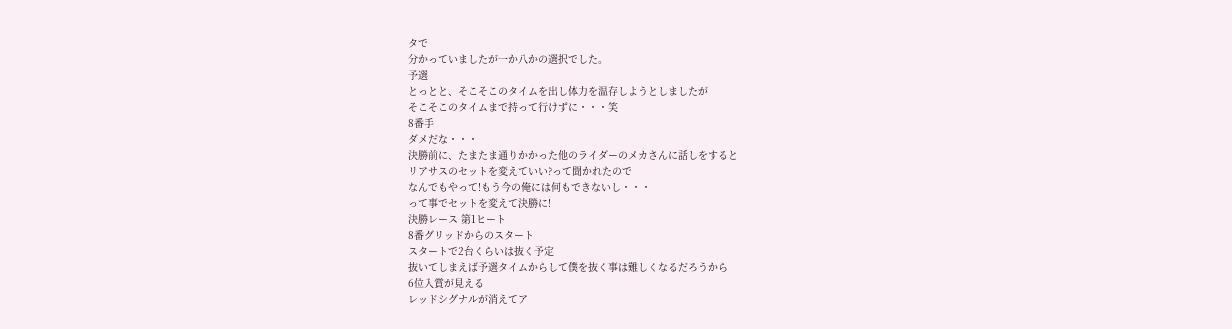タで
分かっていましたが一か八かの選択でした。
予選
とっとと、そこそこのタイムを出し体力を温存しようとしましたが
そこそこのタイムまで持って行けずに・・・笑
8番手
ダメだな・・・
決勝前に、たまたま通りかかった他のライダーのメカさんに話しをすると
リアサスのセットを変えていい?って聞かれたので
なんでもやって!もう今の俺には何もできないし・・・
って事でセットを変えて決勝に!
決勝レース 第1ヒート
8番グリッドからのスタート
スタートで2台くらいは抜く予定
抜いてしまえば予選タイムからして僕を抜く事は難しくなるだろうから
6位入賞が見える
レッドシグナルが消えてア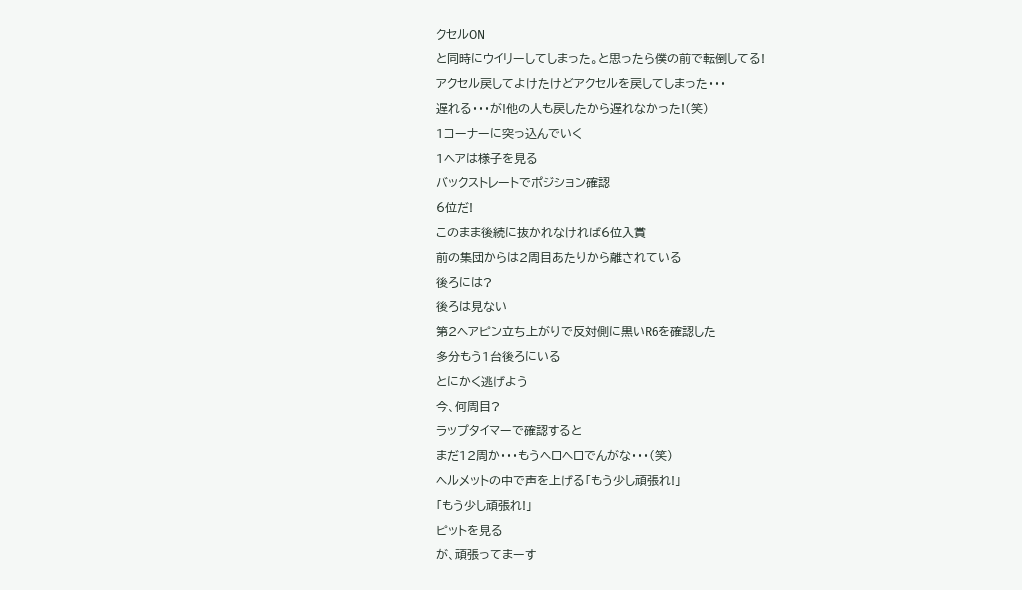クセルON
と同時にウイリーしてしまった。と思ったら僕の前で転倒してる!
アクセル戻してよけたけどアクセルを戻してしまった・・・
遅れる・・・が!他の人も戻したから遅れなかった!(笑)
1コーナーに突っ込んでいく
1ヘアは様子を見る
バックストレートでポジション確認
6位だ!
このまま後続に抜かれなければ6位入賞
前の集団からは2周目あたりから離されている
後ろには?
後ろは見ない
第2ヘアピン立ち上がりで反対側に黒いR6を確認した
多分もう1台後ろにいる
とにかく逃げよう
今、何周目?
ラップタイマーで確認すると
まだ12周か・・・もうヘロヘロでんがな・・・(笑)
ヘルメットの中で声を上げる「もう少し頑張れ!」
「もう少し頑張れ!」
ピットを見る
が、頑張ってまーす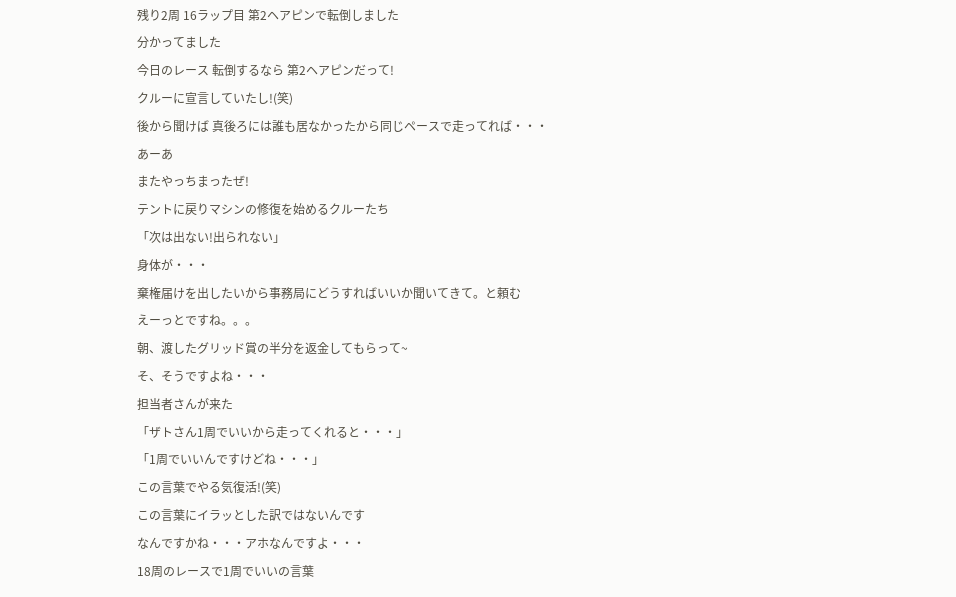残り2周 16ラップ目 第2ヘアピンで転倒しました
分かってました
今日のレース 転倒するなら 第2ヘアピンだって!
クルーに宣言していたし!(笑)
後から聞けば 真後ろには誰も居なかったから同じペースで走ってれば・・・
あーあ
またやっちまったぜ!
テントに戻りマシンの修復を始めるクルーたち
「次は出ない!出られない」
身体が・・・
棄権届けを出したいから事務局にどうすればいいか聞いてきて。と頼む
えーっとですね。。。
朝、渡したグリッド賞の半分を返金してもらって~
そ、そうですよね・・・
担当者さんが来た
「ザトさん1周でいいから走ってくれると・・・」
「1周でいいんですけどね・・・」
この言葉でやる気復活!(笑)
この言葉にイラッとした訳ではないんです
なんですかね・・・アホなんですよ・・・
18周のレースで1周でいいの言葉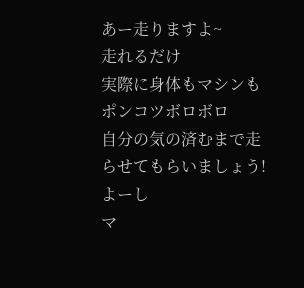あー走りますよ~
走れるだけ
実際に身体もマシンもポンコツボロボロ
自分の気の済むまで走らせてもらいましょう!
よーし
マ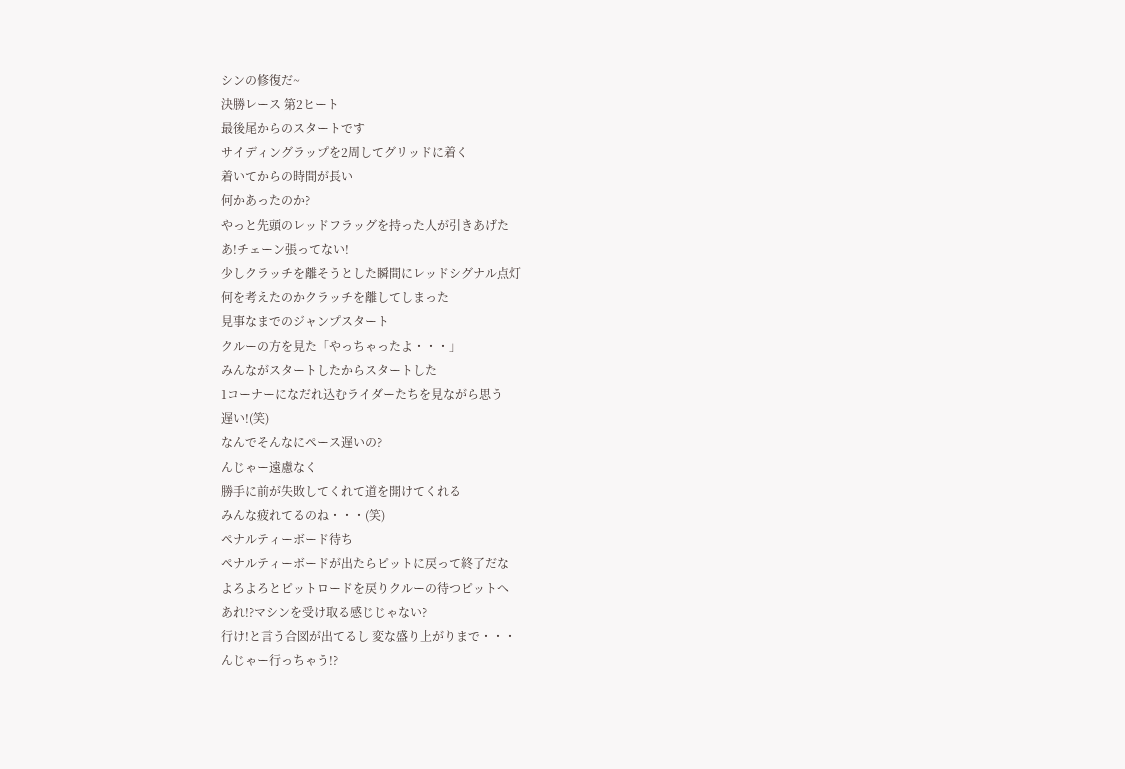シンの修復だ~
決勝レース 第2ヒート
最後尾からのスタートです
サイディングラップを2周してグリッドに着く
着いてからの時間が長い
何かあったのか?
やっと先頭のレッドフラッグを持った人が引きあげた
あ!チェーン張ってない!
少しクラッチを離そうとした瞬間にレッドシグナル点灯
何を考えたのかクラッチを離してしまった
見事なまでのジャンプスタート
クルーの方を見た「やっちゃったよ・・・」
みんながスタートしたからスタートした
1コーナーになだれ込むライダーたちを見ながら思う
遅い!(笑)
なんでそんなにペース遅いの?
んじゃー遠慮なく
勝手に前が失敗してくれて道を開けてくれる
みんな疲れてるのね・・・(笑)
ペナルティーボード待ち
ペナルティーボードが出たらピットに戻って終了だな
よろよろとピットロードを戻りクルーの待つピットへ
あれ!?マシンを受け取る感じじゃない?
行け!と言う合図が出てるし 変な盛り上がりまで・・・
んじゃー行っちゃう!?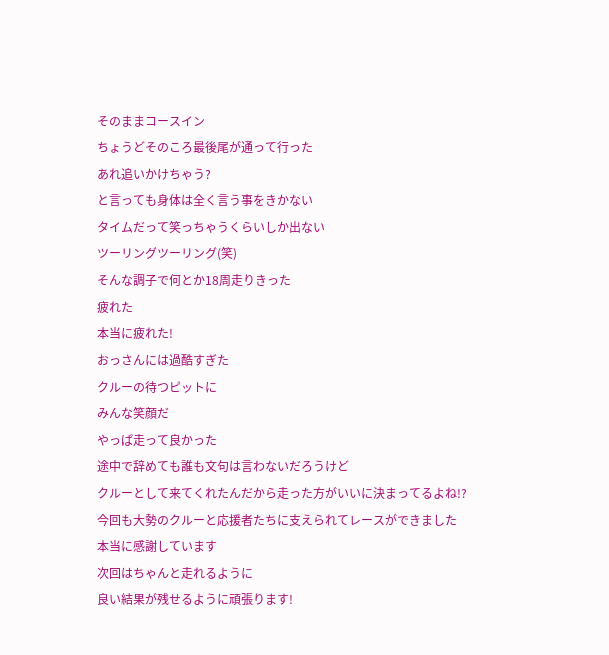そのままコースイン
ちょうどそのころ最後尾が通って行った
あれ追いかけちゃう?
と言っても身体は全く言う事をきかない
タイムだって笑っちゃうくらいしか出ない
ツーリングツーリング(笑)
そんな調子で何とか18周走りきった
疲れた
本当に疲れた!
おっさんには過酷すぎた
クルーの待つピットに
みんな笑顔だ
やっぱ走って良かった
途中で辞めても誰も文句は言わないだろうけど
クルーとして来てくれたんだから走った方がいいに決まってるよね!?
今回も大勢のクルーと応援者たちに支えられてレースができました
本当に感謝しています
次回はちゃんと走れるように
良い結果が残せるように頑張ります!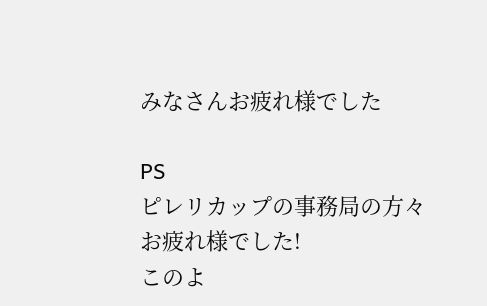みなさんお疲れ様でした

PS
ピレリカップの事務局の方々
お疲れ様でした!
このよ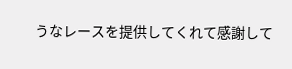うなレースを提供してくれて感謝して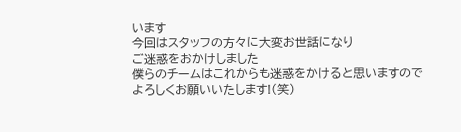います
今回はスタッフの方々に大変お世話になり
ご迷惑をおかけしました
僕らのチームはこれからも迷惑をかけると思いますので
よろしくお願いいたします!(笑)